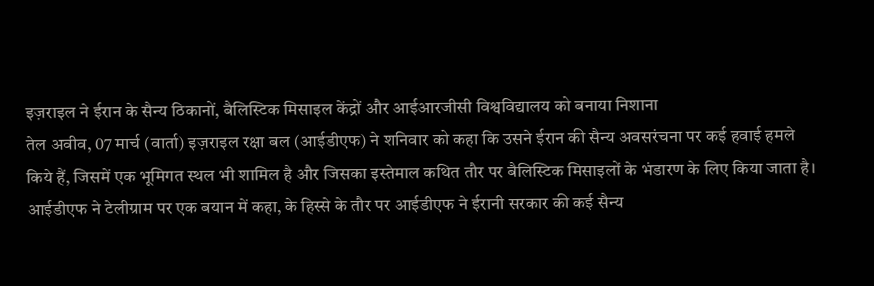इज़राइल ने ईरान के सैन्य ठिकानों, बैलिस्टिक मिसाइल केंद्रों और आईआरजीसी विश्वविद्यालय को बनाया निशाना
तेल अवीव, 07 मार्च (वार्ता) इज़राइल रक्षा बल (आईडीएफ) ने शनिवार को कहा कि उसने ईरान की सैन्य अवसरंचना पर कई हवाई हमले किये हैं, जिसमें एक भूमिगत स्थल भी शामिल है और जिसका इस्तेमाल कथित तौर पर बैलिस्टिक मिसाइलों के भंडारण के लिए किया जाता है।
आईडीएफ ने टेलीग्राम पर एक बयान में कहा, के हिस्से के तौर पर आईडीएफ ने ईरानी सरकार की कई सैन्य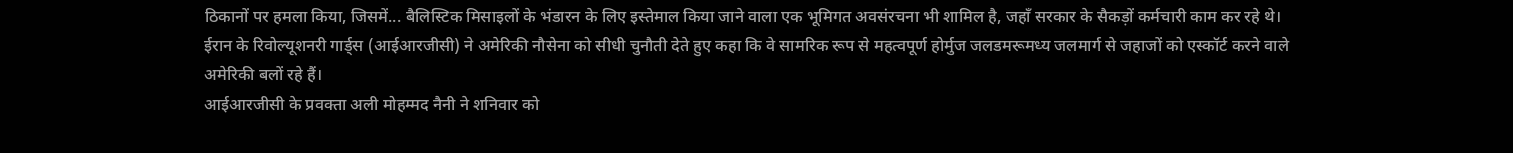ठिकानों पर हमला किया, जिसमें... बैलिस्टिक मिसाइलों के भंडारन के लिए इस्तेमाल किया जाने वाला एक भूमिगत अवसंरचना भी शामिल है, जहाँ सरकार के सैकड़ों कर्मचारी काम कर रहे थे।
ईरान के रिवोल्यूशनरी गार्ड्स (आईआरजीसी) ने अमेरिकी नौसेना को सीधी चुनौती देते हुए कहा कि वे सामरिक रूप से महत्वपूर्ण होर्मुज जलडमरूमध्य जलमार्ग से जहाजों को एस्कॉर्ट करने वाले अमेरिकी बलों रहे हैं।
आईआरजीसी के प्रवक्ता अली मोहम्मद नैनी ने शनिवार को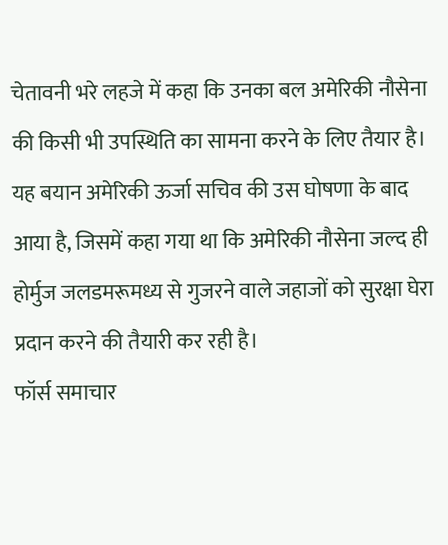चेतावनी भरे लहजे में कहा कि उनका बल अमेरिकी नौसेना की किसी भी उपस्थिति का सामना करने के लिए तैयार है। यह बयान अमेरिकी ऊर्जा सचिव की उस घोषणा के बाद आया है, जिसमें कहा गया था कि अमेरिकी नौसेना जल्द ही होर्मुज जलडमरूमध्य से गुजरने वाले जहाजों को सुरक्षा घेरा प्रदान करने की तैयारी कर रही है।
फॉर्स समाचार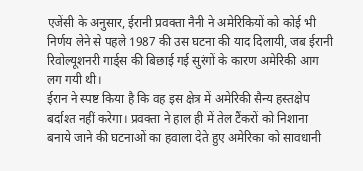एजेंसी के अनुसार, ईरानी प्रवक्ता नैनी ने अमेरिकियों को कोई भी निर्णय लेने से पहले 1987 की उस घटना की याद दिलायी, जब ईरानी रिवोल्यूशनरी गार्ड्स की बिछाई गई सुरंगों के कारण अमेरिकी आग लग गयी थी।
ईरान ने स्पष्ट किया है कि वह इस क्षेत्र में अमेरिकी सैन्य हस्तक्षेप बर्दाश्त नहीं करेगा। प्रवक्ता ने हाल ही में तेल टैंकरों को निशाना बनाये जाने की घटनाओं का हवाला देते हुए अमेरिका को सावधानी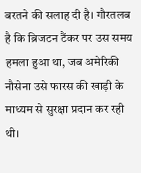बरतने की सलाह दी है। गौरतलब है कि ब्रिजटन टैंकर पर उस समय हमला हुआ था, जब अमेरिकी नौसेना उसे फारस की खाड़ी के माध्यम से सुरक्षा प्रदान कर रही थी।